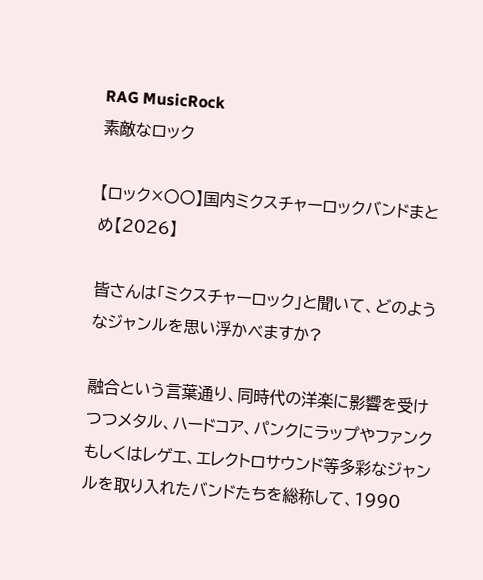RAG MusicRock
素敵なロック

【ロック×〇〇】国内ミクスチャーロックバンドまとめ【2026】

皆さんは「ミクスチャーロック」と聞いて、どのようなジャンルを思い浮かべますか?

融合という言葉通り、同時代の洋楽に影響を受けつつメタル、ハードコア、パンクにラップやファンクもしくはレゲエ、エレクトロサウンド等多彩なジャンルを取り入れたバンドたちを総称して、1990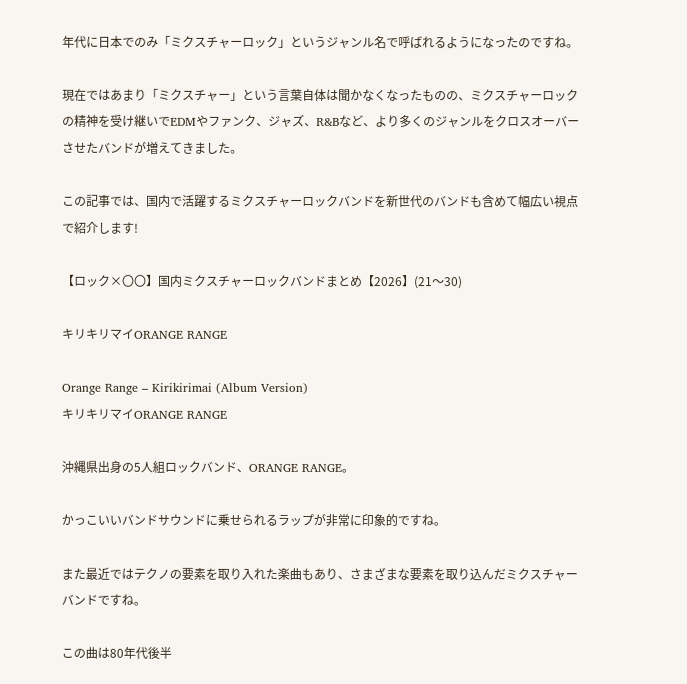年代に日本でのみ「ミクスチャーロック」というジャンル名で呼ばれるようになったのですね。

現在ではあまり「ミクスチャー」という言葉自体は聞かなくなったものの、ミクスチャーロックの精神を受け継いでEDMやファンク、ジャズ、R&Bなど、より多くのジャンルをクロスオーバーさせたバンドが増えてきました。

この記事では、国内で活躍するミクスチャーロックバンドを新世代のバンドも含めて幅広い視点で紹介します!

【ロック×〇〇】国内ミクスチャーロックバンドまとめ【2026】(21〜30)

キリキリマイORANGE RANGE

Orange Range – Kirikirimai (Album Version)
キリキリマイORANGE RANGE

沖縄県出身の5人組ロックバンド、ORANGE RANGE。

かっこいいバンドサウンドに乗せられるラップが非常に印象的ですね。

また最近ではテクノの要素を取り入れた楽曲もあり、さまざまな要素を取り込んだミクスチャーバンドですね。

この曲は80年代後半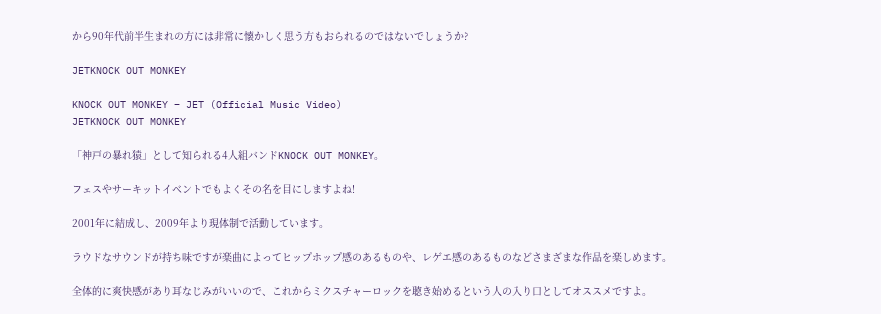から90年代前半生まれの方には非常に懐かしく思う方もおられるのではないでしょうか?

JETKNOCK OUT MONKEY

KNOCK OUT MONKEY – JET (Official Music Video)
JETKNOCK OUT MONKEY

「神戸の暴れ猿」として知られる4人組バンドKNOCK OUT MONKEY。

フェスやサーキットイベントでもよくその名を目にしますよね!

2001年に結成し、2009年より現体制で活動しています。

ラウドなサウンドが持ち味ですが楽曲によってヒップホップ感のあるものや、レゲエ感のあるものなどさまざまな作品を楽しめます。

全体的に爽快感があり耳なじみがいいので、これからミクスチャーロックを聴き始めるという人の入り口としてオススメですよ。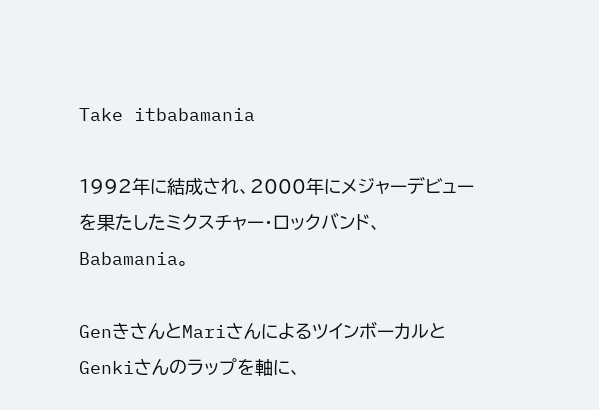Take itbabamania

1992年に結成され、2000年にメジャーデビューを果たしたミクスチャー・ロックバンド、Babamania。

GenきさんとMariさんによるツインボーカルとGenkiさんのラップを軸に、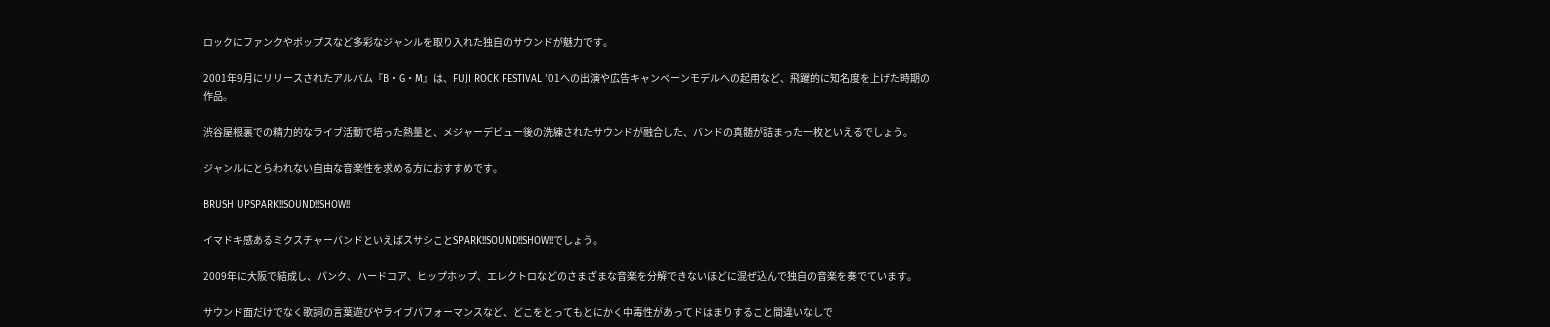ロックにファンクやポップスなど多彩なジャンルを取り入れた独自のサウンドが魅力です。

2001年9月にリリースされたアルバム『B・G・M』は、FUJI ROCK FESTIVAL ’01への出演や広告キャンペーンモデルへの起用など、飛躍的に知名度を上げた時期の作品。

渋谷屋根裏での精力的なライブ活動で培った熱量と、メジャーデビュー後の洗練されたサウンドが融合した、バンドの真髄が詰まった一枚といえるでしょう。

ジャンルにとらわれない自由な音楽性を求める方におすすめです。

BRUSH UPSPARK!!SOUND!!SHOW!!

イマドキ感あるミクスチャーバンドといえばスサシことSPARK!!SOUND!!SHOW!!でしょう。

2009年に大阪で結成し、パンク、ハードコア、ヒップホップ、エレクトロなどのさまざまな音楽を分解できないほどに混ぜ込んで独自の音楽を奏でています。

サウンド面だけでなく歌詞の言葉遊びやライブパフォーマンスなど、どこをとってもとにかく中毒性があってドはまりすること間違いなしで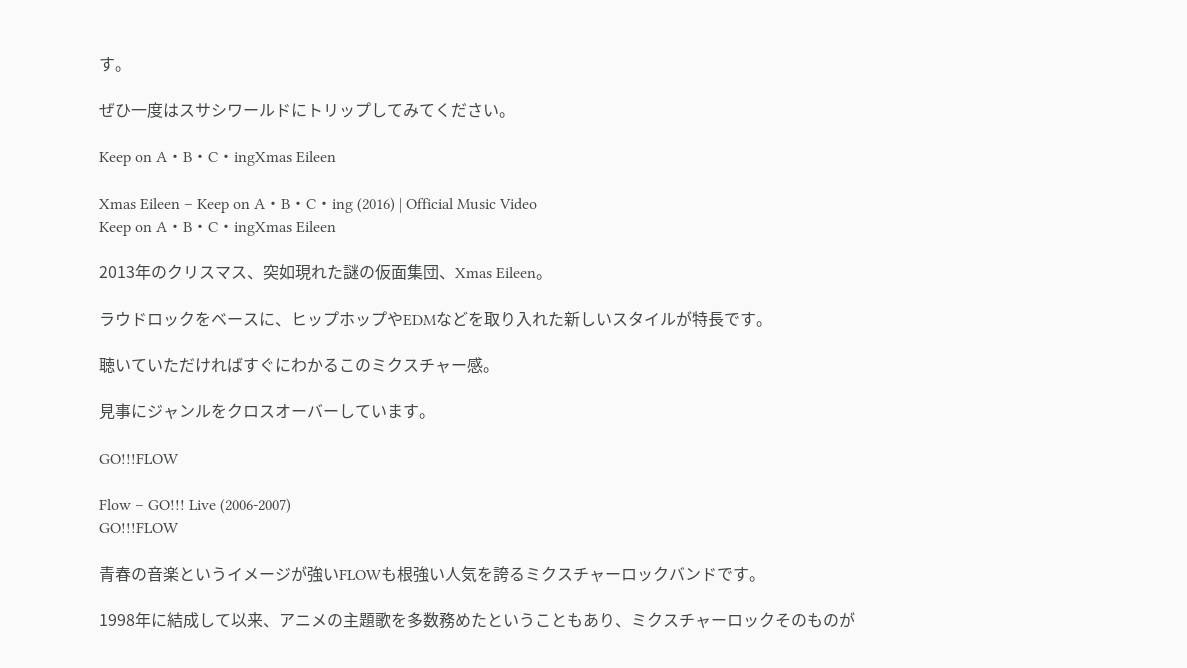す。

ぜひ一度はスサシワールドにトリップしてみてください。

Keep on A・B・C・ingXmas Eileen

Xmas Eileen – Keep on A・B・C・ing (2016) | Official Music Video
Keep on A・B・C・ingXmas Eileen

2013年のクリスマス、突如現れた謎の仮面集団、Xmas Eileen。

ラウドロックをベースに、ヒップホップやEDMなどを取り入れた新しいスタイルが特長です。

聴いていただければすぐにわかるこのミクスチャー感。

見事にジャンルをクロスオーバーしています。

GO!!!FLOW

Flow – GO!!! Live (2006-2007)
GO!!!FLOW

青春の音楽というイメージが強いFLOWも根強い人気を誇るミクスチャーロックバンドです。

1998年に結成して以来、アニメの主題歌を多数務めたということもあり、ミクスチャーロックそのものが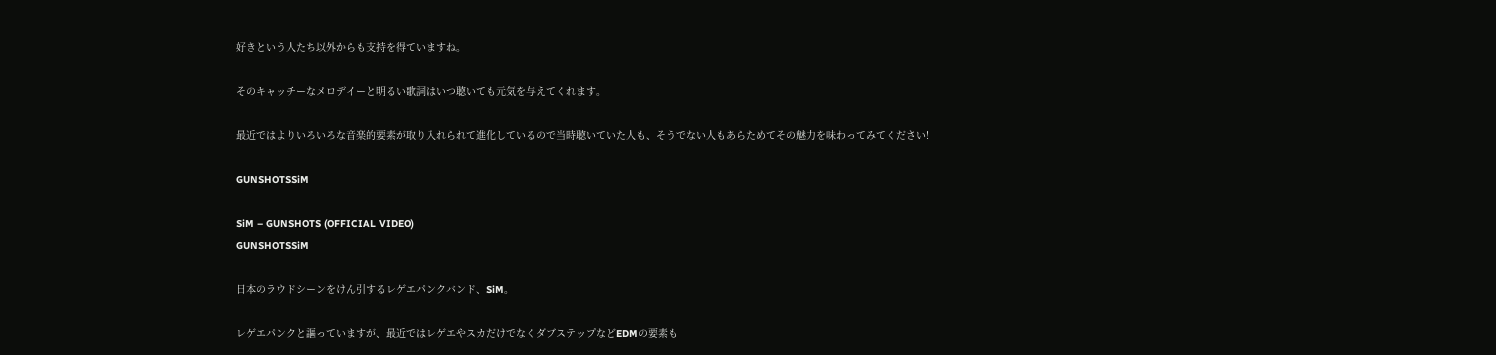好きという人たち以外からも支持を得ていますね。

そのキャッチーなメロデイーと明るい歌詞はいつ聴いても元気を与えてくれます。

最近ではよりいろいろな音楽的要素が取り入れられて進化しているので当時聴いていた人も、そうでない人もあらためてその魅力を味わってみてください!

GUNSHOTSSiM

SiM – GUNSHOTS (OFFICIAL VIDEO)
GUNSHOTSSiM

日本のラウドシーンをけん引するレゲエパンクバンド、SiM。

レゲエパンクと謳っていますが、最近ではレゲエやスカだけでなくダブステップなどEDMの要素も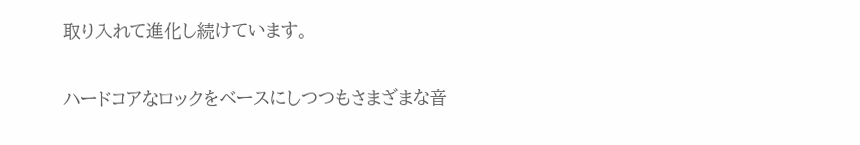取り入れて進化し続けています。

ハードコアなロックをベースにしつつもさまざまな音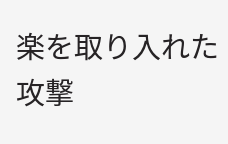楽を取り入れた攻撃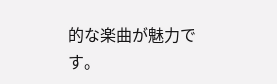的な楽曲が魅力です。